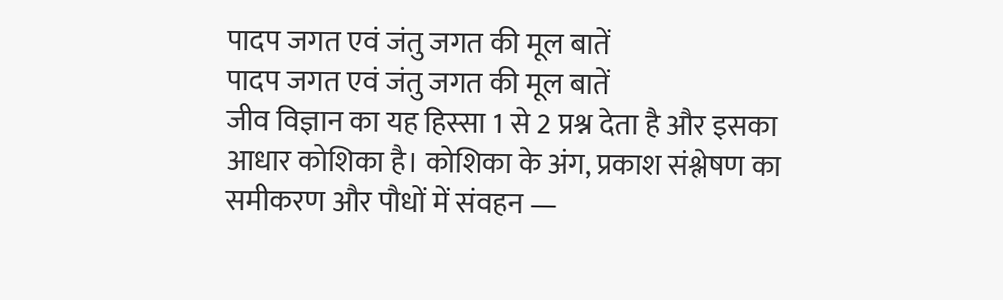पादप जगत एवं जंतु जगत की मूल बातें
पादप जगत एवं जंतु जगत की मूल बातें
जीव विज्ञान का यह हिस्सा 1 से 2 प्रश्न देता है और इसका आधार कोशिका है। कोशिका के अंग, प्रकाश संश्लेषण का समीकरण और पौधों में संवहन —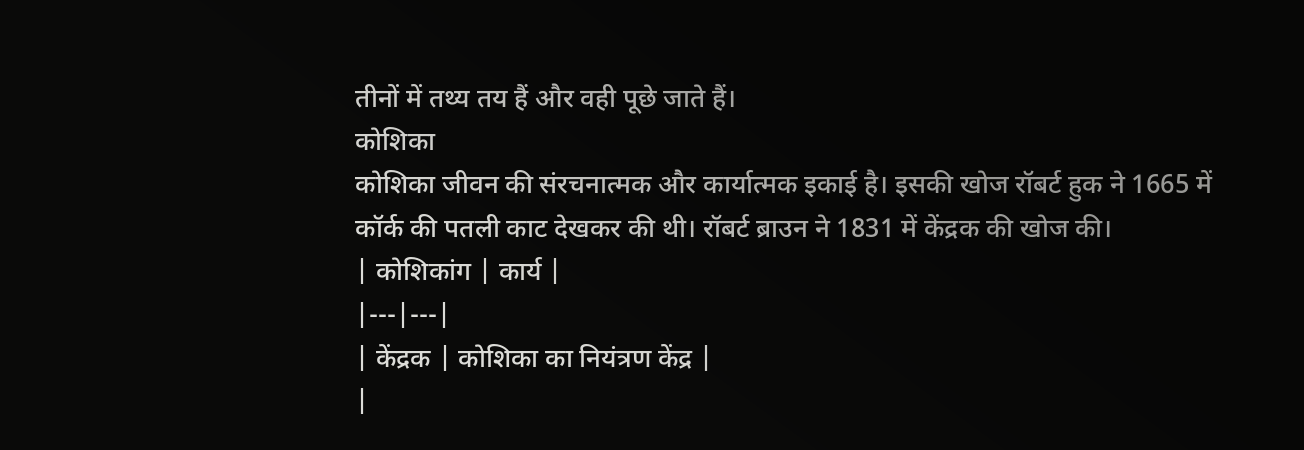तीनों में तथ्य तय हैं और वही पूछे जाते हैं।
कोशिका
कोशिका जीवन की संरचनात्मक और कार्यात्मक इकाई है। इसकी खोज रॉबर्ट हुक ने 1665 में कॉर्क की पतली काट देखकर की थी। रॉबर्ट ब्राउन ने 1831 में केंद्रक की खोज की।
| कोशिकांग | कार्य |
|---|---|
| केंद्रक | कोशिका का नियंत्रण केंद्र |
|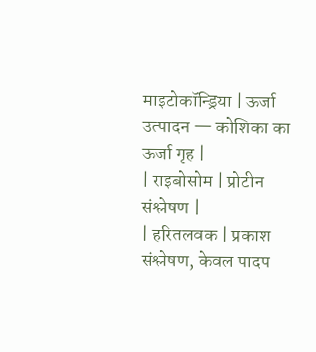माइटोकॉन्ड्रिया | ऊर्जा उत्पादन — कोशिका का ऊर्जा गृह |
| राइबोसोम | प्रोटीन संश्लेषण |
| हरितलवक | प्रकाश संश्लेषण, केवल पादप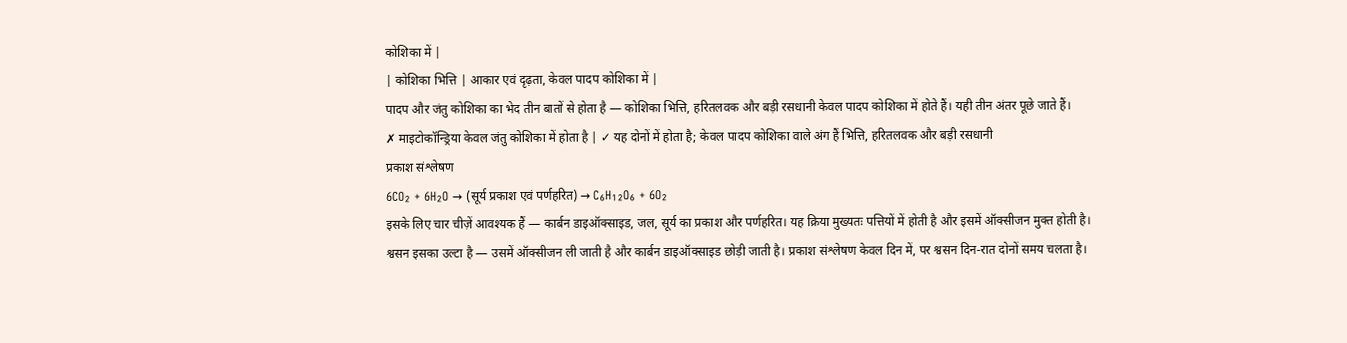कोशिका में |
| कोशिका भित्ति | आकार एवं दृढ़ता, केवल पादप कोशिका में |
पादप और जंतु कोशिका का भेद तीन बातों से होता है — कोशिका भित्ति, हरितलवक और बड़ी रसधानी केवल पादप कोशिका में होते हैं। यही तीन अंतर पूछे जाते हैं।
✗ माइटोकॉन्ड्रिया केवल जंतु कोशिका में होता है | ✓ यह दोनों में होता है; केवल पादप कोशिका वाले अंग हैं भित्ति, हरितलवक और बड़ी रसधानी
प्रकाश संश्लेषण
6CO₂ + 6H₂O → (सूर्य प्रकाश एवं पर्णहरित) → C₆H₁₂O₆ + 6O₂
इसके लिए चार चीज़ें आवश्यक हैं — कार्बन डाइऑक्साइड, जल, सूर्य का प्रकाश और पर्णहरित। यह क्रिया मुख्यतः पत्तियों में होती है और इसमें ऑक्सीजन मुक्त होती है।
श्वसन इसका उल्टा है — उसमें ऑक्सीजन ली जाती है और कार्बन डाइऑक्साइड छोड़ी जाती है। प्रकाश संश्लेषण केवल दिन में, पर श्वसन दिन-रात दोनों समय चलता है।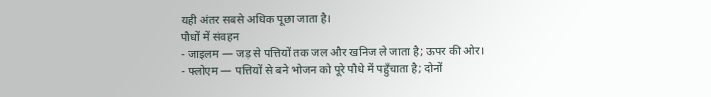यही अंतर सबसे अधिक पूछा जाता है।
पौधों में संवहन
- जाइलम — जड़ से पत्तियों तक जल और खनिज ले जाता है; ऊपर की ओर।
- फ्लोएम — पत्तियों से बने भोजन को पूरे पौधे में पहुँचाता है; दोनों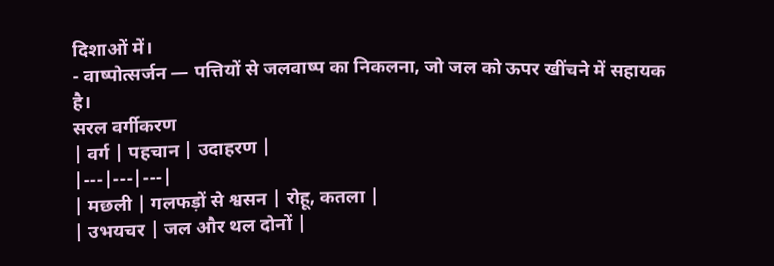दिशाओं में।
- वाष्पोत्सर्जन — पत्तियों से जलवाष्प का निकलना, जो जल को ऊपर खींचने में सहायक है।
सरल वर्गीकरण
| वर्ग | पहचान | उदाहरण |
|---|---|---|
| मछली | गलफड़ों से श्वसन | रोहू, कतला |
| उभयचर | जल और थल दोनों |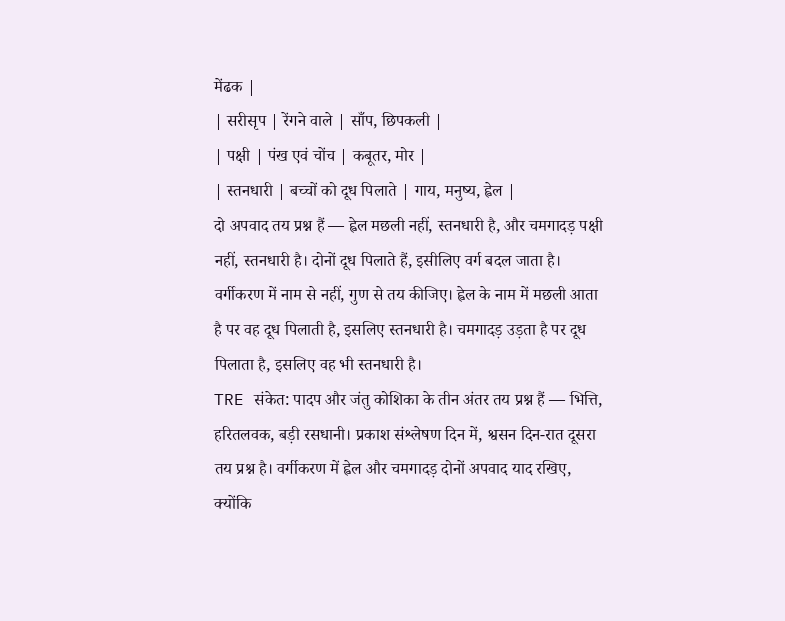मेंढक |
| सरीसृप | रेंगने वाले | साँप, छिपकली |
| पक्षी | पंख एवं चोंच | कबूतर, मोर |
| स्तनधारी | बच्चों को दूध पिलाते | गाय, मनुष्य, ह्वेल |
दो अपवाद तय प्रश्न हैं — ह्वेल मछली नहीं, स्तनधारी है, और चमगादड़ पक्षी नहीं, स्तनधारी है। दोनों दूध पिलाते हैं, इसीलिए वर्ग बदल जाता है।
वर्गीकरण में नाम से नहीं, गुण से तय कीजिए। ह्वेल के नाम में मछली आता है पर वह दूध पिलाती है, इसलिए स्तनधारी है। चमगादड़ उड़ता है पर दूध पिलाता है, इसलिए वह भी स्तनधारी है।
TRE संकेत: पादप और जंतु कोशिका के तीन अंतर तय प्रश्न हैं — भित्ति, हरितलवक, बड़ी रसधानी। प्रकाश संश्लेषण दिन में, श्वसन दिन-रात दूसरा तय प्रश्न है। वर्गीकरण में ह्वेल और चमगादड़ दोनों अपवाद याद रखिए, क्योंकि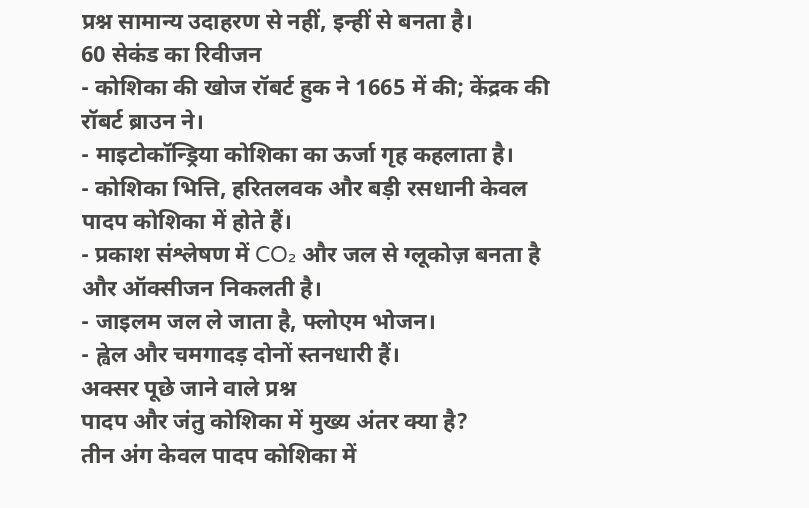प्रश्न सामान्य उदाहरण से नहीं, इन्हीं से बनता है।
60 सेकंड का रिवीजन
- कोशिका की खोज रॉबर्ट हुक ने 1665 में की; केंद्रक की रॉबर्ट ब्राउन ने।
- माइटोकॉन्ड्रिया कोशिका का ऊर्जा गृह कहलाता है।
- कोशिका भित्ति, हरितलवक और बड़ी रसधानी केवल पादप कोशिका में होते हैं।
- प्रकाश संश्लेषण में CO₂ और जल से ग्लूकोज़ बनता है और ऑक्सीजन निकलती है।
- जाइलम जल ले जाता है, फ्लोएम भोजन।
- ह्वेल और चमगादड़ दोनों स्तनधारी हैं।
अक्सर पूछे जाने वाले प्रश्न
पादप और जंतु कोशिका में मुख्य अंतर क्या है?
तीन अंग केवल पादप कोशिका में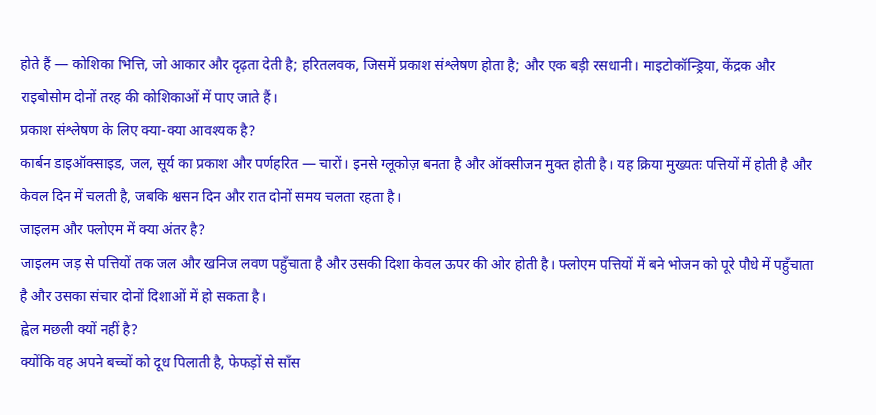होते हैं — कोशिका भित्ति, जो आकार और दृढ़ता देती है; हरितलवक, जिसमें प्रकाश संश्लेषण होता है; और एक बड़ी रसधानी। माइटोकॉन्ड्रिया, केंद्रक और राइबोसोम दोनों तरह की कोशिकाओं में पाए जाते हैं।
प्रकाश संश्लेषण के लिए क्या-क्या आवश्यक है?
कार्बन डाइऑक्साइड, जल, सूर्य का प्रकाश और पर्णहरित — चारों। इनसे ग्लूकोज़ बनता है और ऑक्सीजन मुक्त होती है। यह क्रिया मुख्यतः पत्तियों में होती है और केवल दिन में चलती है, जबकि श्वसन दिन और रात दोनों समय चलता रहता है।
जाइलम और फ्लोएम में क्या अंतर है?
जाइलम जड़ से पत्तियों तक जल और खनिज लवण पहुँचाता है और उसकी दिशा केवल ऊपर की ओर होती है। फ्लोएम पत्तियों में बने भोजन को पूरे पौधे में पहुँचाता है और उसका संचार दोनों दिशाओं में हो सकता है।
ह्वेल मछली क्यों नहीं है?
क्योंकि वह अपने बच्चों को दूध पिलाती है, फेफड़ों से साँस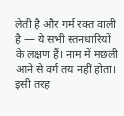लेती है और गर्म रक्त वाली है — ये सभी स्तनधारियों के लक्षण हैं। नाम में मछली आने से वर्ग तय नहीं होता। इसी तरह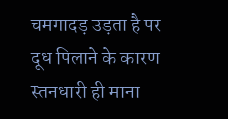चमगादड़ उड़ता है पर दूध पिलाने के कारण स्तनधारी ही माना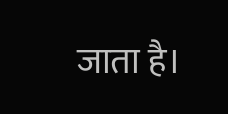जाता है।